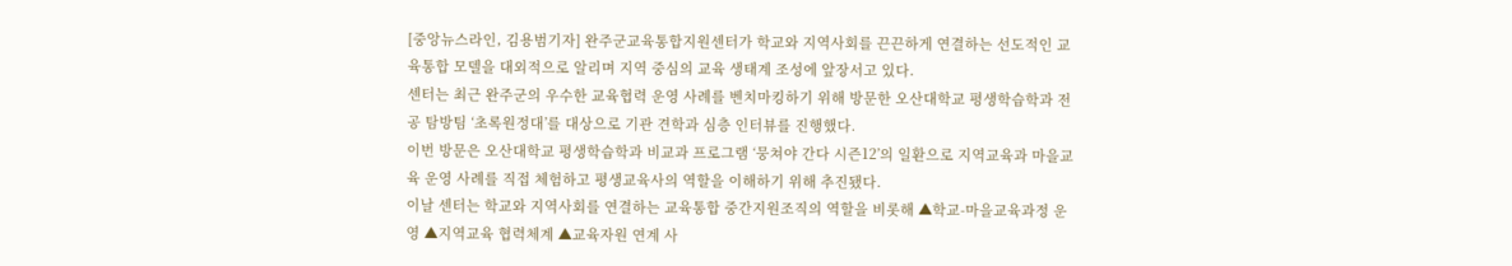[중앙뉴스라인, 김용범기자] 완주군교육통합지원센터가 학교와 지역사회를 끈끈하게 연결하는 선도적인 교육통합 모델을 대외적으로 알리며 지역 중심의 교육 생태계 조성에 앞장서고 있다.
센터는 최근 완주군의 우수한 교육협력 운영 사례를 벤치마킹하기 위해 방문한 오산대학교 평생학습학과 전공 탐방팀 ‘초록원정대’를 대상으로 기관 견학과 심층 인터뷰를 진행했다.
이번 방문은 오산대학교 평생학습학과 비교과 프로그램 ‘뭉쳐야 간다 시즌12’의 일환으로 지역교육과 마을교육 운영 사례를 직접 체험하고 평생교육사의 역할을 이해하기 위해 추진됐다.
이날 센터는 학교와 지역사회를 연결하는 교육통합 중간지원조직의 역할을 비롯해 ▲학교-마을교육과정 운영 ▲지역교육 협력체계 ▲교육자원 연계 사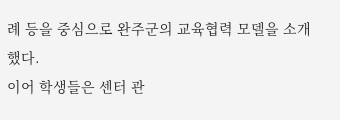례 등을 중심으로 완주군의 교육협력 모델을 소개했다.
이어 학생들은 센터 관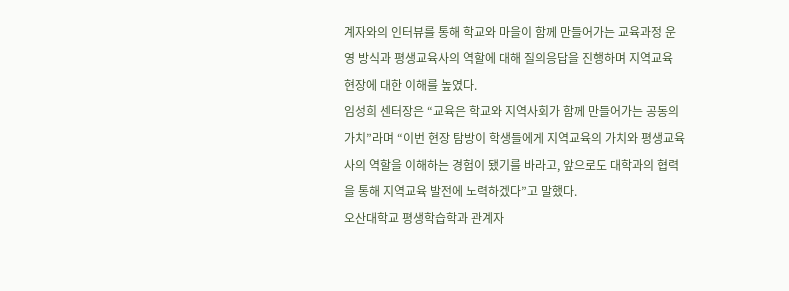계자와의 인터뷰를 통해 학교와 마을이 함께 만들어가는 교육과정 운영 방식과 평생교육사의 역할에 대해 질의응답을 진행하며 지역교육 현장에 대한 이해를 높였다.
임성희 센터장은 “교육은 학교와 지역사회가 함께 만들어가는 공동의 가치”라며 “이번 현장 탐방이 학생들에게 지역교육의 가치와 평생교육사의 역할을 이해하는 경험이 됐기를 바라고, 앞으로도 대학과의 협력을 통해 지역교육 발전에 노력하겠다”고 말했다.
오산대학교 평생학습학과 관계자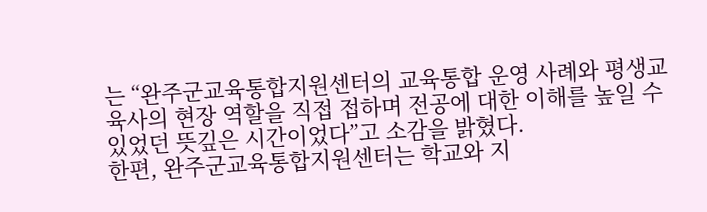는 “완주군교육통합지원센터의 교육통합 운영 사례와 평생교육사의 현장 역할을 직접 접하며 전공에 대한 이해를 높일 수 있었던 뜻깊은 시간이었다”고 소감을 밝혔다.
한편, 완주군교육통합지원센터는 학교와 지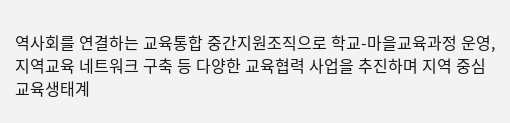역사회를 연결하는 교육통합 중간지원조직으로 학교-마을교육과정 운영, 지역교육 네트워크 구축 등 다양한 교육협력 사업을 추진하며 지역 중심 교육생태계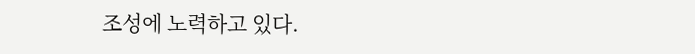조성에 노력하고 있다.